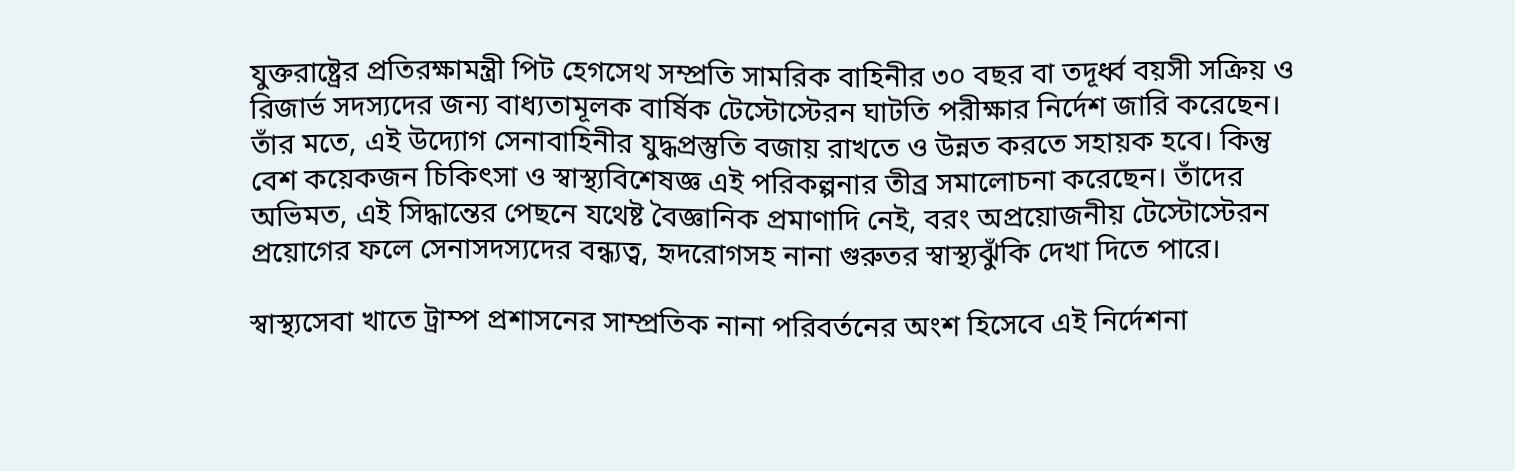যুক্তরাষ্ট্রের প্রতিরক্ষামন্ত্রী পিট হেগসেথ সম্প্রতি সামরিক বাহিনীর ৩০ বছর বা তদূর্ধ্ব বয়সী সক্রিয় ও রিজার্ভ সদস্যদের জন্য বাধ্যতামূলক বার্ষিক টেস্টোস্টেরন ঘাটতি পরীক্ষার নির্দেশ জারি করেছেন। তাঁর মতে, এই উদ্যোগ সেনাবাহিনীর যুদ্ধপ্রস্তুতি বজায় রাখতে ও উন্নত করতে সহায়ক হবে। কিন্তু বেশ কয়েকজন চিকিৎসা ও স্বাস্থ্যবিশেষজ্ঞ এই পরিকল্পনার তীব্র সমালোচনা করেছেন। তাঁদের অভিমত, এই সিদ্ধান্তের পেছনে যথেষ্ট বৈজ্ঞানিক প্রমাণাদি নেই, বরং অপ্রয়োজনীয় টেস্টোস্টেরন প্রয়োগের ফলে সেনাসদস্যদের বন্ধ্যত্ব, হৃদরোগসহ নানা গুরুতর স্বাস্থ্যঝুঁকি দেখা দিতে পারে।

স্বাস্থ্যসেবা খাতে ট্রাম্প প্রশাসনের সাম্প্রতিক নানা পরিবর্তনের অংশ হিসেবে এই নির্দেশনা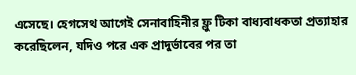এসেছে। হেগসেথ আগেই সেনাবাহিনীর ফ্লু টিকা বাধ্যবাধকতা প্রত্যাহার করেছিলেন, যদিও পরে এক প্রাদুর্ভাবের পর তা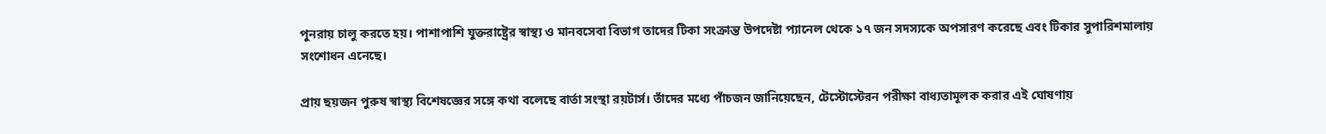পুনরায় চালু করতে হয়। পাশাপাশি যুক্তরাষ্ট্রের স্বাস্থ্য ও মানবসেবা বিভাগ তাদের টিকা সংক্রান্ত উপদেষ্টা প্যানেল থেকে ১৭ জন সদস্যকে অপসারণ করেছে এবং টিকার সুপারিশমালায় সংশোধন এনেছে।

প্রায় ছয়জন পুরুষ স্বাস্থ্য বিশেষজ্ঞের সঙ্গে কথা বলেছে বার্তা সংস্থা রয়টার্স। তাঁদের মধ্যে পাঁচজন জানিয়েছেন, টেস্টোস্টেরন পরীক্ষা বাধ্যতামূলক করার এই ঘোষণায়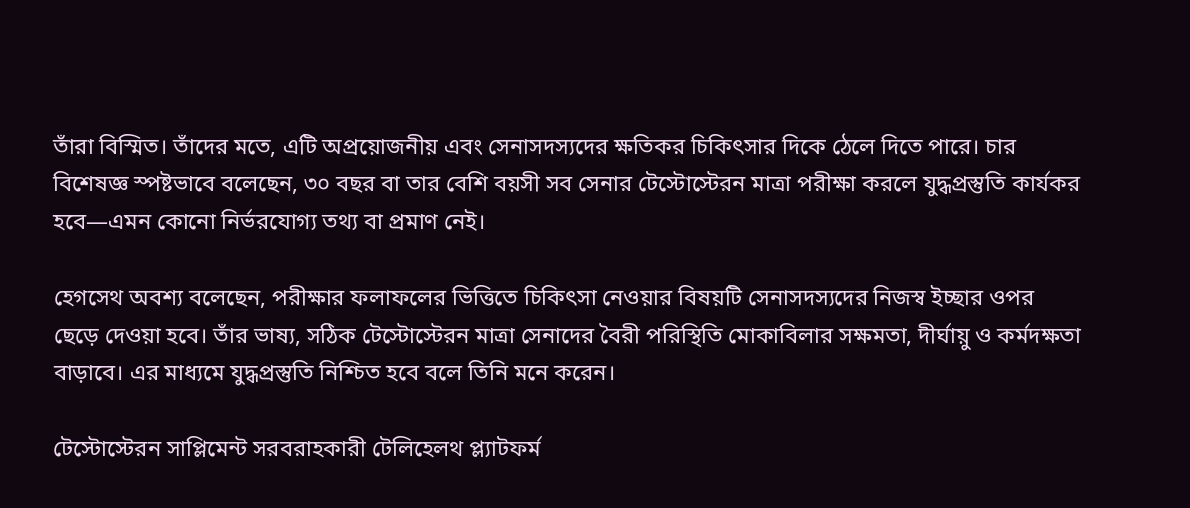তাঁরা বিস্মিত। তাঁদের মতে, এটি অপ্রয়োজনীয় এবং সেনাসদস্যদের ক্ষতিকর চিকিৎসার দিকে ঠেলে দিতে পারে। চার বিশেষজ্ঞ স্পষ্টভাবে বলেছেন, ৩০ বছর বা তার বেশি বয়সী সব সেনার টেস্টোস্টেরন মাত্রা পরীক্ষা করলে যুদ্ধপ্রস্তুতি কার্যকর হবে—এমন কোনো নির্ভরযোগ্য তথ্য বা প্রমাণ নেই।

হেগসেথ অবশ্য বলেছেন, পরীক্ষার ফলাফলের ভিত্তিতে চিকিৎসা নেওয়ার বিষয়টি সেনাসদস্যদের নিজস্ব ইচ্ছার ওপর ছেড়ে দেওয়া হবে। তাঁর ভাষ্য, সঠিক টেস্টোস্টেরন মাত্রা সেনাদের বৈরী পরিস্থিতি মোকাবিলার সক্ষমতা, দীর্ঘায়ু ও কর্মদক্ষতা বাড়াবে। এর মাধ্যমে যুদ্ধপ্রস্তুতি নিশ্চিত হবে বলে তিনি মনে করেন।

টেস্টোস্টেরন সাপ্লিমেন্ট সরবরাহকারী টেলিহেলথ প্ল্যাটফর্ম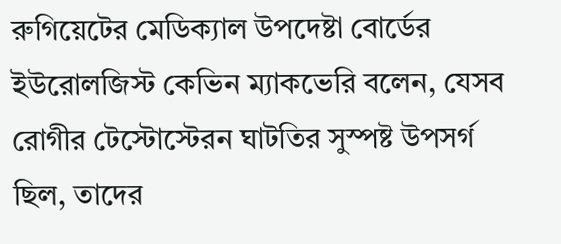রুগিয়েটের মেডিক্যাল উপদেষ্টা বোর্ডের ইউরোলজিস্ট কেভিন ম্যাকভেরি বলেন, যেসব রোগীর টেস্টোস্টেরন ঘাটতির সুস্পষ্ট উপসর্গ ছিল, তাদের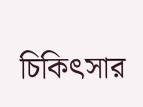চিকিৎসার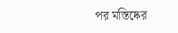পর মস্তিষ্কের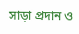সাড়া প্রদান ও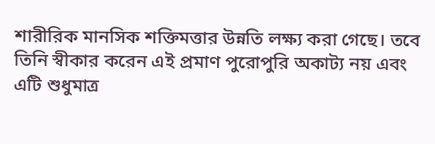শারীরিক মানসিক শক্তিমত্তার উন্নতি লক্ষ্য করা গেছে। তবে তিনি স্বীকার করেন এই প্রমাণ পুরোপুরি অকাট্য নয় এবং এটি শুধুমাত্র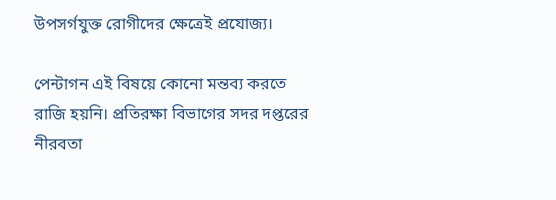উপসর্গযুক্ত রোগীদের ক্ষেত্রেই প্রযোজ্য।

পেন্টাগন এই বিষয়ে কোনো মন্তব্য করতে রাজি হয়নি। প্রতিরক্ষা বিভাগের সদর দপ্তরের নীরবতা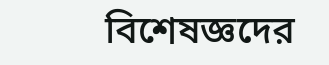বিশেষজ্ঞদের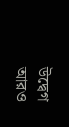উদ্বেগ আরও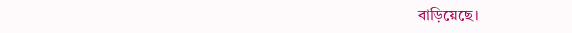বাড়িয়েছে।